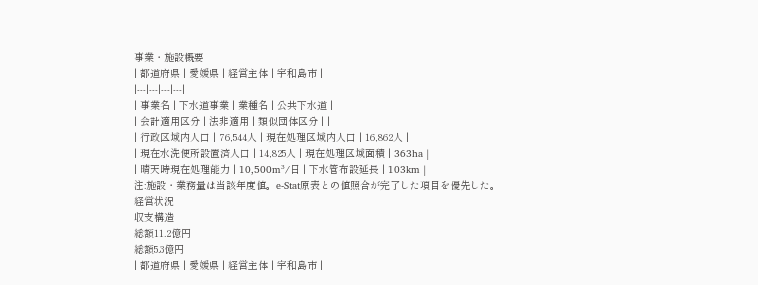事業・施設概要
| 都道府県 | 愛媛県 | 経営主体 | 宇和島市 |
|---|---|---|---|
| 事業名 | 下水道事業 | 業種名 | 公共下水道 |
| 会計適用区分 | 法非適用 | 類似団体区分 | |
| 行政区域内人口 | 76,544人 | 現在処理区域内人口 | 16,862人 |
| 現在水洗便所設置済人口 | 14,825人 | 現在処理区域面積 | 363ha |
| 晴天時現在処理能力 | 10,500m³/日 | 下水管布設延長 | 103km |
注:施設・業務量は当該年度値。e-Stat原表との値照合が完了した項目を優先した。
経営状況
収支構造
総額11.2億円
総額5.3億円
| 都道府県 | 愛媛県 | 経営主体 | 宇和島市 |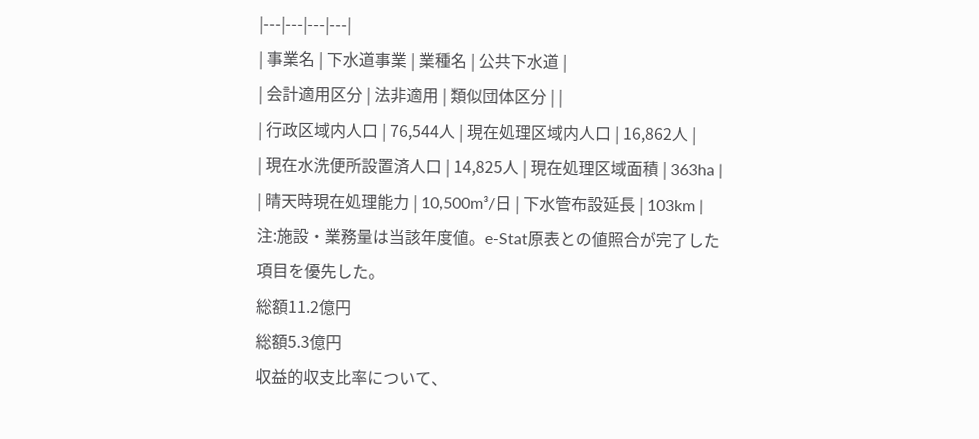|---|---|---|---|
| 事業名 | 下水道事業 | 業種名 | 公共下水道 |
| 会計適用区分 | 法非適用 | 類似団体区分 | |
| 行政区域内人口 | 76,544人 | 現在処理区域内人口 | 16,862人 |
| 現在水洗便所設置済人口 | 14,825人 | 現在処理区域面積 | 363ha |
| 晴天時現在処理能力 | 10,500m³/日 | 下水管布設延長 | 103km |
注:施設・業務量は当該年度値。e-Stat原表との値照合が完了した項目を優先した。
総額11.2億円
総額5.3億円
収益的収支比率について、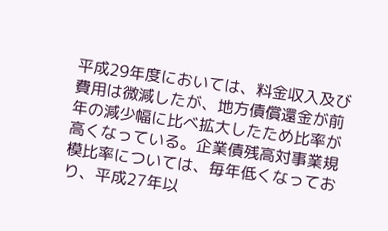平成29年度においては、料金収入及び費用は微減したが、地方債償還金が前年の減少幅に比べ拡大したため比率が高くなっている。企業債残高対事業規模比率については、毎年低くなっており、平成27年以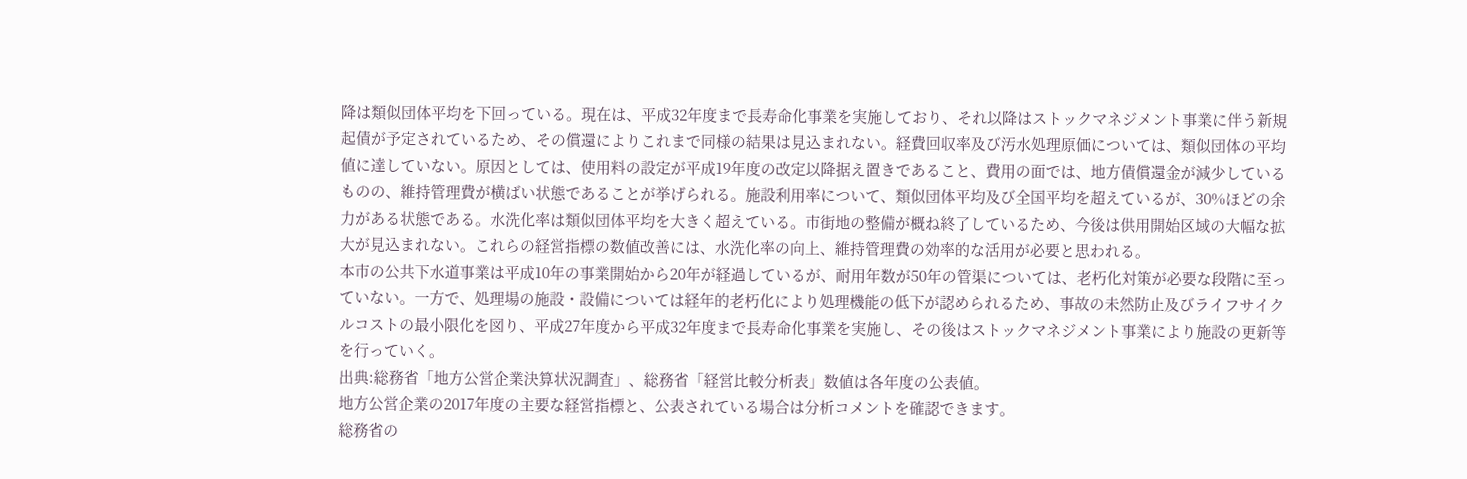降は類似団体平均を下回っている。現在は、平成32年度まで長寿命化事業を実施しており、それ以降はストックマネジメント事業に伴う新規起債が予定されているため、その償還によりこれまで同様の結果は見込まれない。経費回収率及び汚水処理原価については、類似団体の平均値に達していない。原因としては、使用料の設定が平成19年度の改定以降据え置きであること、費用の面では、地方債償還金が減少しているものの、維持管理費が横ばい状態であることが挙げられる。施設利用率について、類似団体平均及び全国平均を超えているが、30%ほどの余力がある状態である。水洗化率は類似団体平均を大きく超えている。市街地の整備が概ね終了しているため、今後は供用開始区域の大幅な拡大が見込まれない。これらの経営指標の数値改善には、水洗化率の向上、維持管理費の効率的な活用が必要と思われる。
本市の公共下水道事業は平成10年の事業開始から20年が経過しているが、耐用年数が50年の管渠については、老朽化対策が必要な段階に至っていない。一方で、処理場の施設・設備については経年的老朽化により処理機能の低下が認められるため、事故の未然防止及びライフサイクルコストの最小限化を図り、平成27年度から平成32年度まで長寿命化事業を実施し、その後はストックマネジメント事業により施設の更新等を行っていく。
出典:総務省「地方公営企業決算状況調査」、総務省「経営比較分析表」数値は各年度の公表値。
地方公営企業の2017年度の主要な経営指標と、公表されている場合は分析コメントを確認できます。
総務省の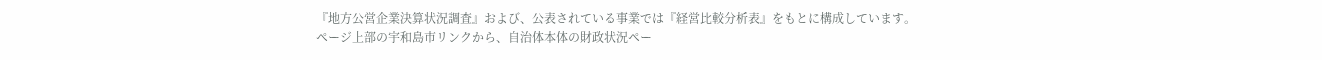『地方公営企業決算状況調査』および、公表されている事業では『経営比較分析表』をもとに構成しています。
ページ上部の宇和島市リンクから、自治体本体の財政状況ペー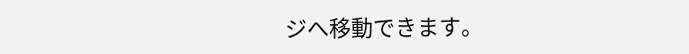ジへ移動できます。